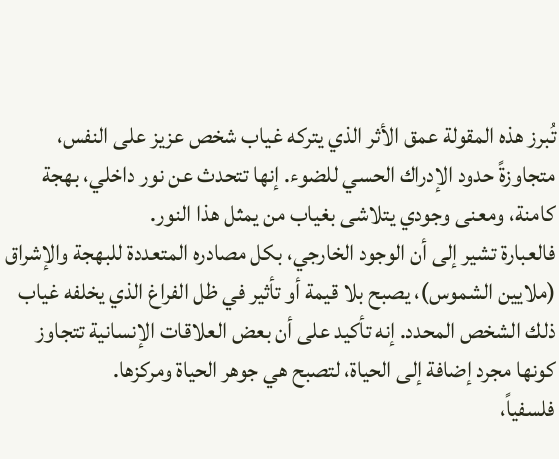تُبرز هذه المقولة عمق الأثر الذي يتركه غياب شخص عزيز على النفس، متجاوزةً حدود الإدراك الحسي للضوء. إنها تتحدث عن نور داخلي، بهجة كامنة، ومعنى وجودي يتلاشى بغياب من يمثل هذا النور.
فالعبارة تشير إلى أن الوجود الخارجي، بكل مصادره المتعددة للبهجة والإشراق (ملايين الشموس)، يصبح بلا قيمة أو تأثير في ظل الفراغ الذي يخلفه غياب ذلك الشخص المحدد. إنه تأكيد على أن بعض العلاقات الإنسانية تتجاوز كونها مجرد إضافة إلى الحياة، لتصبح هي جوهر الحياة ومركزها.
فلسفياً،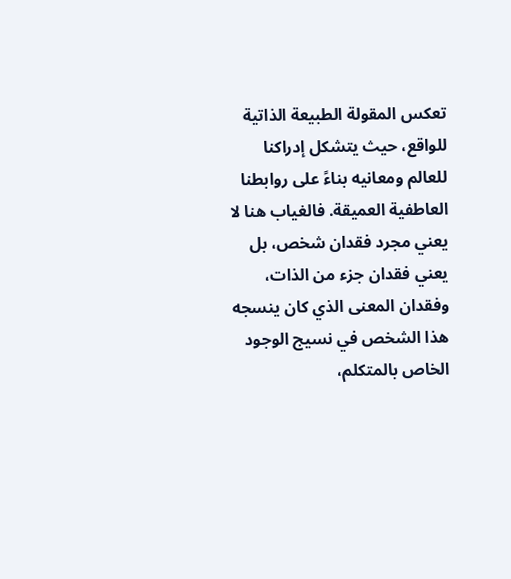تعكس المقولة الطبيعة الذاتية للواقع، حيث يتشكل إدراكنا للعالم ومعانيه بناءً على روابطنا العاطفية العميقة. فالغياب هنا لا يعني مجرد فقدان شخص، بل يعني فقدان جزء من الذات، وفقدان المعنى الذي كان ينسجه هذا الشخص في نسيج الوجود الخاص بالمتكلم،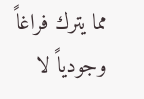مما يترك فراغاً وجودياً لا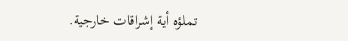تملؤه أية إشراقات خارجية.